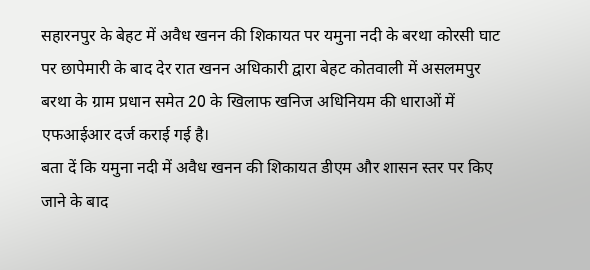सहारनपुर के बेहट में अवैध खनन की शिकायत पर यमुना नदी के बरथा कोरसी घाट पर छापेमारी के बाद देर रात खनन अधिकारी द्वारा बेहट कोतवाली में असलमपुर बरथा के ग्राम प्रधान समेत 20 के खिलाफ खनिज अधिनियम की धाराओं में एफआईआर दर्ज कराई गई है।
बता दें कि यमुना नदी में अवैध खनन की शिकायत डीएम और शासन स्तर पर किए जाने के बाद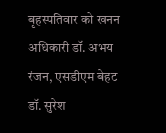बृहस्पतिवार को खनन अधिकारी डॉ. अभय रंजन, एसडीएम बेहट डॉ. सुरेश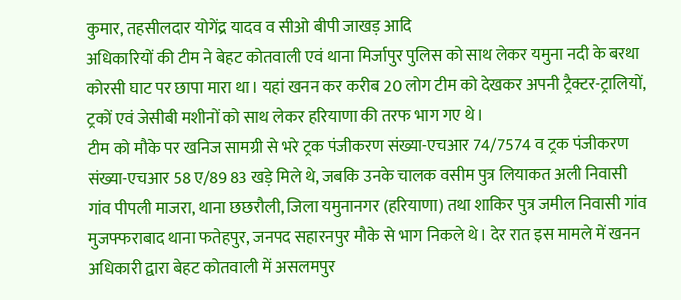कुमार, तहसीलदार योगेंद्र यादव व सीओ बीपी जाखड़ आदि
अधिकारियों की टीम ने बेहट कोतवाली एवं थाना मिर्जापुर पुलिस को साथ लेकर यमुना नदी के बरथा कोरसी घाट पर छापा मारा था। यहां खनन कर करीब 20 लोग टीम को देखकर अपनी ट्रैक्टर-ट्रालियों, ट्रकों एवं जेसीबी मशीनों को साथ लेकर हरियाणा की तरफ भाग गए थे।
टीम को मौके पर खनिज सामग्री से भरे ट्रक पंजीकरण संख्या-एचआर 74/7574 व ट्रक पंजीकरण संख्या-एचआर 58 ए/89 83 खड़े मिले थे, जबकि उनके चालक वसीम पुत्र लियाकत अली निवासी गांव पीपली माजरा, थाना छछरौली, जिला यमुनानगर (हरियाणा) तथा शाकिर पुत्र जमील निवासी गांव
मुजफ्फराबाद थाना फतेहपुर, जनपद सहारनपुर मौके से भाग निकले थे। देर रात इस मामले में खनन अधिकारी द्वारा बेहट कोतवाली में असलमपुर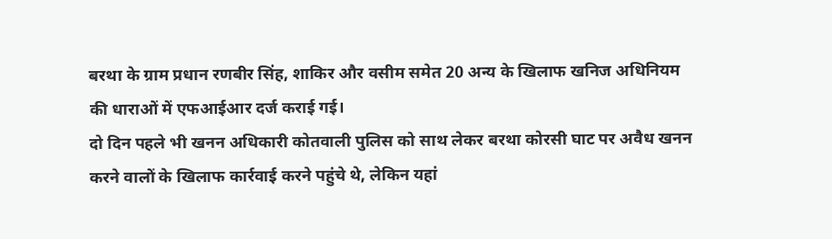बरथा के ग्राम प्रधान रणबीर सिंह, शाकिर और वसीम समेत 20 अन्य के खिलाफ खनिज अधिनियम की धाराओं में एफआईआर दर्ज कराई गई।
दो दिन पहले भी खनन अधिकारी कोतवाली पुलिस को साथ लेकर बरथा कोरसी घाट पर अवैध खनन करने वालों के खिलाफ कार्रवाई करने पहुंचे थे, लेकिन यहां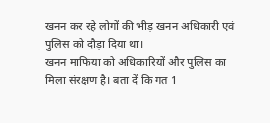खनन कर रहे लोगों की भीड़ खनन अधिकारी एवं पुलिस को दौड़ा दिया था।
खनन माफिया को अधिकारियों और पुलिस का मिला संरक्षण है। बता दें कि गत 1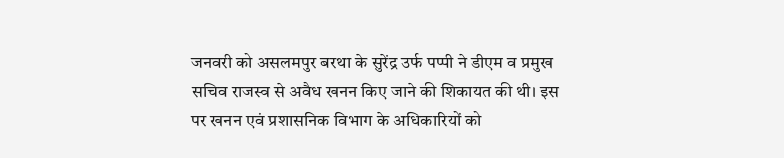जनवरी को असलमपुर बरथा के सुरेंद्र उर्फ पप्पी ने डीएम व प्रमुख सचिव राजस्व से अवैध खनन किए जाने की शिकायत की थी। इस पर खनन एवं प्रशासनिक विभाग के अधिकारियों को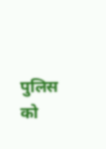पुलिस को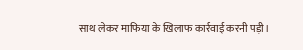साथ लेकर माफिया के खिलाफ कार्रवाई करनी पड़ी।